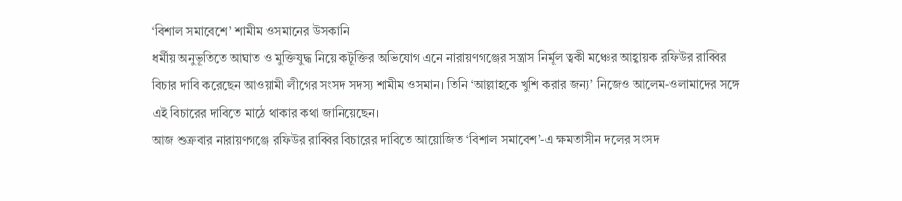‘বিশাল সমাবেশে’ শামীম ওসমানের উসকানি
ধর্মীয় অনুভূতিতে আঘাত ও মুক্তিযুদ্ধ নিয়ে কটূক্তির অভিযোগ এনে নারায়ণগঞ্জের সন্ত্রাস নির্মূল ত্বকী মঞ্চের আহ্বায়ক রফিউর রাব্বির বিচার দাবি করেছেন আওয়ামী লীগের সংসদ সদস্য শামীম ওসমান। তিনি ‘আল্লাহকে খুশি করার জন্য’ নিজেও আলেম-ওলামাদের সঙ্গে এই বিচারের দাবিতে মাঠে থাকার কথা জানিয়েছেন।
আজ শুক্রবার নারায়ণগঞ্জে রফিউর রাব্বির বিচারের দাবিতে আয়োজিত ‘বিশাল সমাবেশ’-এ ক্ষমতাসীন দলের সংসদ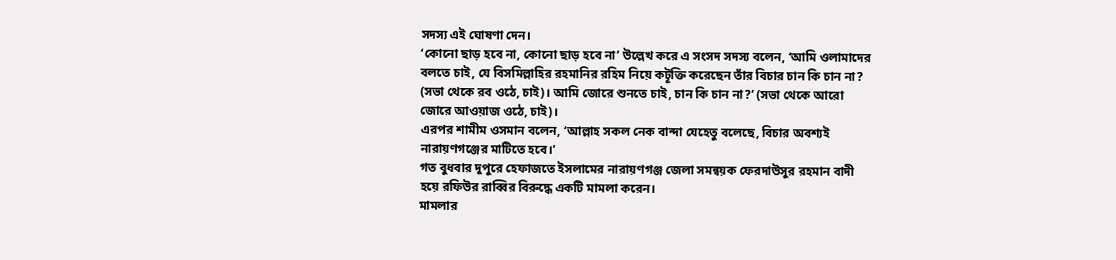সদস্য এই ঘোষণা দেন।
‘কোনো ছাড় হবে না, কোনো ছাড় হবে না’ উল্লেখ করে এ সংসদ সদস্য বলেন, ‘আমি ওলামাদের বলতে চাই, যে বিসমিল্লাহির রহমানির রহিম নিয়ে কটূক্তি করেছেন তাঁর বিচার চান কি চান না? (সভা থেকে রব ওঠে, চাই)। আমি জোরে শুনতে চাই, চান কি চান না?’ (সভা থেকে আরো জোরে আওয়াজ ওঠে, চাই)।
এরপর শামীম ওসমান বলেন, ‘আল্লাহ সকল নেক বান্দা যেহেতু বলেছে, বিচার অবশ্যই নারায়ণগঞ্জের মাটিতে হবে।’
গত বুধবার দুপুরে হেফাজতে ইসলামের নারায়ণগঞ্জ জেলা সমন্বয়ক ফেরদাউসুর রহমান বাদী হয়ে রফিউর রাব্বির বিরুদ্ধে একটি মামলা করেন।
মামলার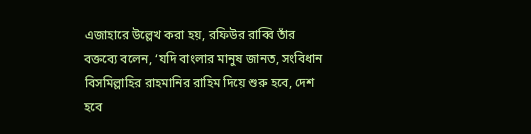এজাহারে উল্লেখ করা হয়, রফিউর রাব্বি তাঁর বক্তব্যে বলেন, ‘যদি বাংলার মানুষ জানত, সংবিধান বিসমিল্লাহির রাহমানির রাহিম দিয়ে শুরু হবে, দেশ হবে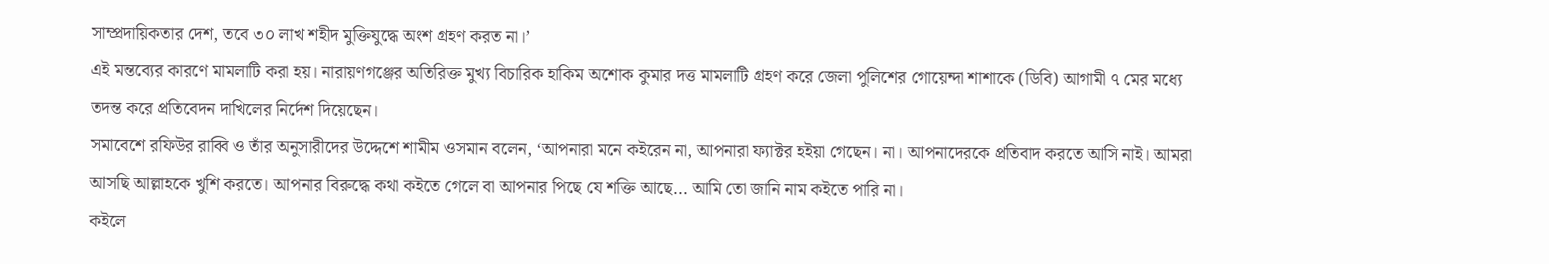সাম্প্রদায়িকতার দেশ, তবে ৩০ লাখ শহীদ মুক্তিযুদ্ধে অংশ গ্রহণ করত না।’
এই মন্তব্যের কারণে মামলাটি করা হয়। নারায়ণগঞ্জের অতিরিক্ত মুখ্য বিচারিক হাকিম অশোক কুমার দত্ত মামলাটি গ্রহণ করে জেলা পুলিশের গোয়েন্দা শাশাকে (ডিবি) আগামী ৭ মের মধ্যে তদন্ত করে প্রতিবেদন দাখিলের নির্দেশ দিয়েছেন।
সমাবেশে রফিউর রাব্বি ও তাঁর অনুসারীদের উদ্দেশে শামীম ওসমান বলেন, ‘আপনারা মনে কইরেন না, আপনারা ফ্যাক্টর হইয়া গেছেন। না। আপনাদেরকে প্রতিবাদ করতে আসি নাই। আমরা আসছি আল্লাহকে খুশি করতে। আপনার বিরুদ্ধে কথা কইতে গেলে বা আপনার পিছে যে শক্তি আছে... আমি তো জানি নাম কইতে পারি না।
কইলে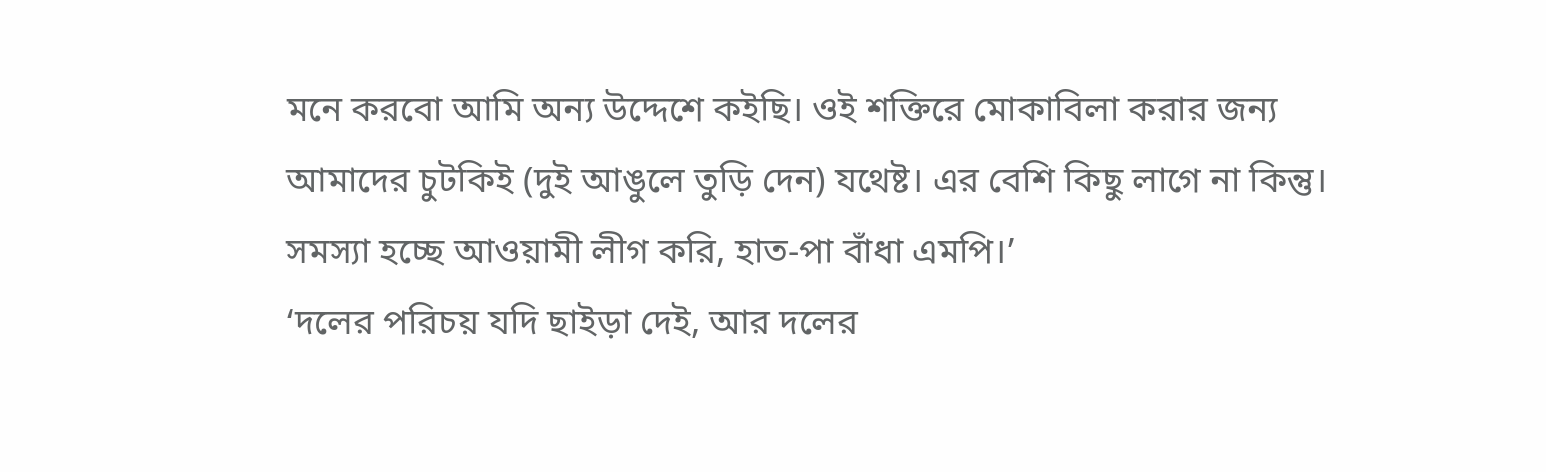মনে করবো আমি অন্য উদ্দেশে কইছি। ওই শক্তিরে মোকাবিলা করার জন্য আমাদের চুটকিই (দুই আঙুলে তুড়ি দেন) যথেষ্ট। এর বেশি কিছু লাগে না কিন্তু। সমস্যা হচ্ছে আওয়ামী লীগ করি, হাত-পা বাঁধা এমপি।’
‘দলের পরিচয় যদি ছাইড়া দেই, আর দলের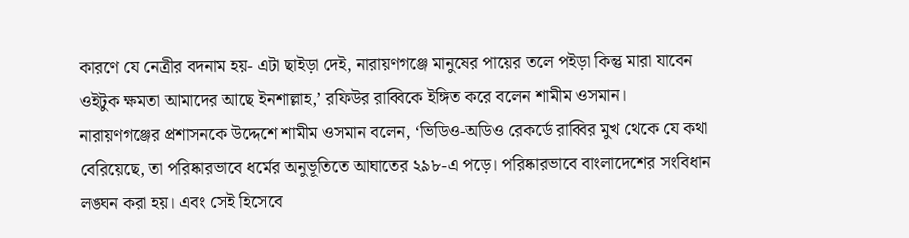কারণে যে নেত্রীর বদনাম হয়- এটা ছাইড়া দেই, নারায়ণগঞ্জে মানুষের পায়ের তলে পইড়া কিন্তু মারা যাবেন ওইটুক ক্ষমতা আমাদের আছে ইনশাল্লাহ,’ রফিউর রাব্বিকে ইঙ্গিত করে বলেন শামীম ওসমান।
নারায়ণগঞ্জের প্রশাসনকে উদ্দেশে শামীম ওসমান বলেন, ‘ভিডিও-অডিও রেকর্ডে রাব্বির মুখ থেকে যে কথা বেরিয়েছে, তা পরিষ্কারভাবে ধর্মের অনুভূতিতে আঘাতের ২৯৮-এ পড়ে। পরিষ্কারভাবে বাংলাদেশের সংবিধান লঙ্ঘন করা হয়। এবং সেই হিসেবে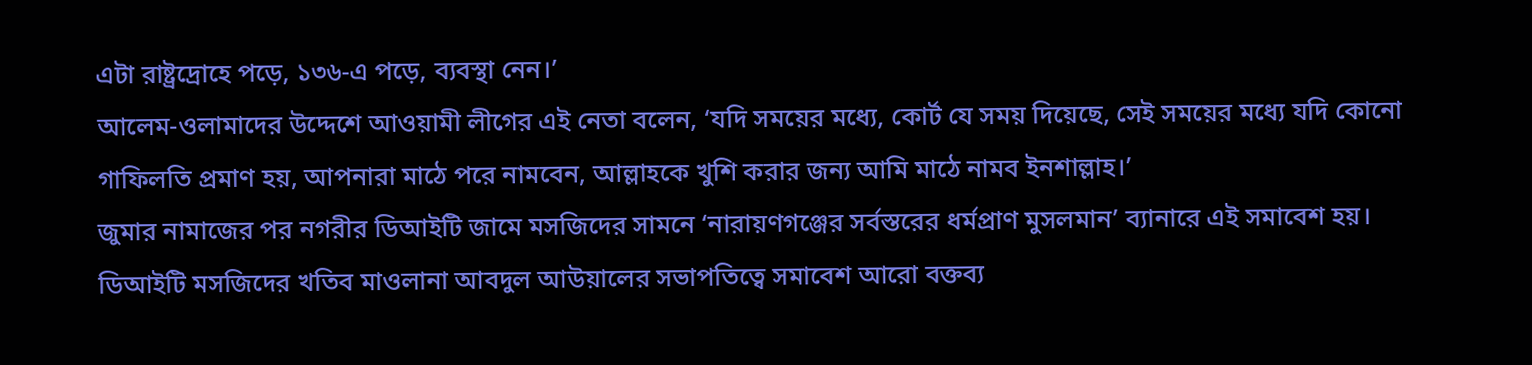এটা রাষ্ট্রদ্রোহে পড়ে, ১৩৬-এ পড়ে, ব্যবস্থা নেন।’
আলেম-ওলামাদের উদ্দেশে আওয়ামী লীগের এই নেতা বলেন, ‘যদি সময়ের মধ্যে, কোর্ট যে সময় দিয়েছে, সেই সময়ের মধ্যে যদি কোনো গাফিলতি প্রমাণ হয়, আপনারা মাঠে পরে নামবেন, আল্লাহকে খুশি করার জন্য আমি মাঠে নামব ইনশাল্লাহ।’
জুমার নামাজের পর নগরীর ডিআইটি জামে মসজিদের সামনে ‘নারায়ণগঞ্জের সর্বস্তরের ধর্মপ্রাণ মুসলমান’ ব্যানারে এই সমাবেশ হয়।
ডিআইটি মসজিদের খতিব মাওলানা আবদুল আউয়ালের সভাপতিত্বে সমাবেশ আরো বক্তব্য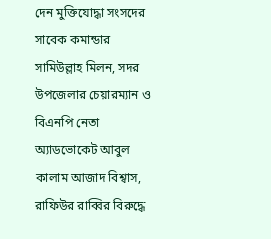দেন মুক্তিযোদ্ধা সংসদের সাবেক কমান্ডার সামিউল্লাহ মিলন, সদর উপজেলার চেয়ারম্যান ও বিএনপি নেতা অ্যাডভোকেট আবুল কালাম আজাদ বিশ্বাস, রাফিউর রাব্বির বিরুদ্ধে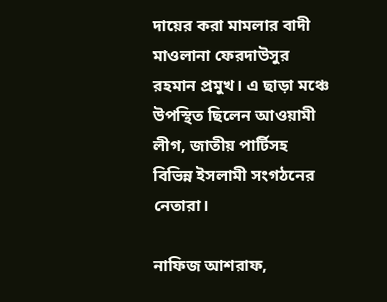দায়ের করা মামলার বাদী মাওলানা ফেরদাউসুর রহমান প্রমুখ। এ ছাড়া মঞ্চে উপস্থিত ছিলেন আওয়ামী লীগ, জাতীয় পার্টিসহ বিভিন্ন ইসলামী সংগঠনের নেতারা।

নাফিজ আশরাফ,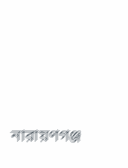নারায়ণগঞ্জ